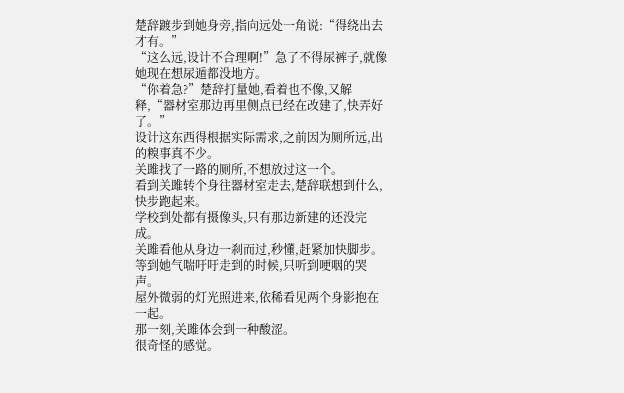楚辞踱步到她身旁,指向远处一角说:“得绕出去才有。”
“这么远,设计不合理啊!”急了不得尿裤子,就像她现在想尿遁都没地方。
“你着急?”楚辞打量她,看着也不像,又解释,“器材室那边再里侧点已经在改建了,快弄好了。”
设计这东西得根据实际需求,之前因为厕所远,出的糗事真不少。
关雎找了一路的厕所,不想放过这一个。
看到关雎转个身往器材室走去,楚辞联想到什么,快步跑起来。
学校到处都有摄像头,只有那边新建的还没完成。
关雎看他从身边一刹而过,秒懂,赶紧加快脚步。
等到她气喘吁吁走到的时候,只听到哽咽的哭声。
屋外微弱的灯光照进来,依稀看见两个身影抱在一起。
那一刻,关雎体会到一种酸涩。
很奇怪的感觉。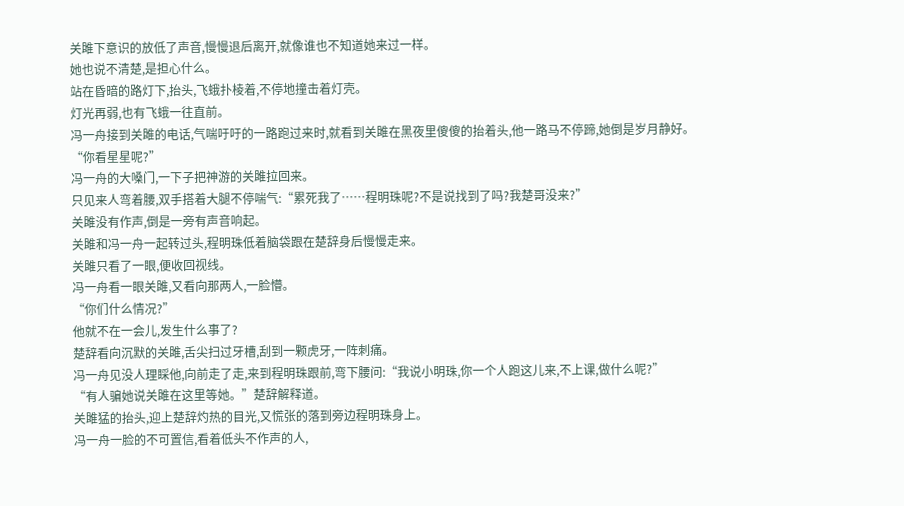关雎下意识的放低了声音,慢慢退后离开,就像谁也不知道她来过一样。
她也说不清楚,是担心什么。
站在昏暗的路灯下,抬头,飞蛾扑棱着,不停地撞击着灯壳。
灯光再弱,也有飞蛾一往直前。
冯一舟接到关雎的电话,气喘吁吁的一路跑过来时,就看到关雎在黑夜里傻傻的抬着头,他一路马不停蹄,她倒是岁月静好。
“你看星星呢?”
冯一舟的大嗓门,一下子把神游的关雎拉回来。
只见来人弯着腰,双手搭着大腿不停喘气:“累死我了……程明珠呢?不是说找到了吗?我楚哥没来?”
关雎没有作声,倒是一旁有声音响起。
关雎和冯一舟一起转过头,程明珠低着脑袋跟在楚辞身后慢慢走来。
关雎只看了一眼,便收回视线。
冯一舟看一眼关雎,又看向那两人,一脸懵。
“你们什么情况?”
他就不在一会儿,发生什么事了?
楚辞看向沉默的关雎,舌尖扫过牙槽,刮到一颗虎牙,一阵刺痛。
冯一舟见没人理睬他,向前走了走,来到程明珠跟前,弯下腰问:“我说小明珠,你一个人跑这儿来,不上课,做什么呢?”
“有人骗她说关雎在这里等她。”楚辞解释道。
关雎猛的抬头,迎上楚辞灼热的目光,又慌张的落到旁边程明珠身上。
冯一舟一脸的不可置信,看着低头不作声的人,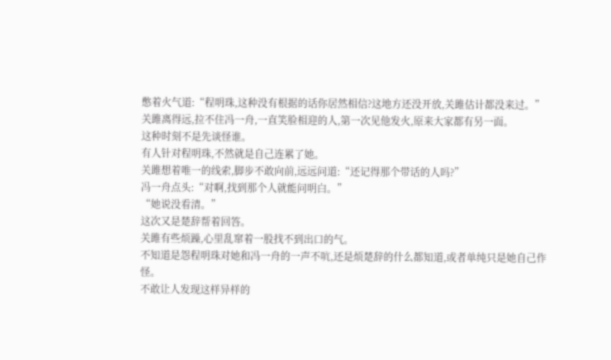憋着火气道:“程明珠,这种没有根据的话你居然相信?这地方还没开放,关雎估计都没来过。”
关雎离得远,拉不住冯一舟,一直笑脸相迎的人,第一次见他发火,原来大家都有另一面。
这种时刻不是先谈怪谁。
有人针对程明珠,不然就是自己连累了她。
关雎想着唯一的线索,脚步不敢向前,远远问道:“还记得那个带话的人吗?”
冯一舟点头:“对啊,找到那个人就能问明白。”
“她说没看清。”
这次又是楚辞帮着回答。
关雎有些烦躁,心里乱窜着一股找不到出口的气。
不知道是怨程明珠对她和冯一舟的一声不吭,还是烦楚辞的什么都知道,或者单纯只是她自己作怪。
不敢让人发现这样异样的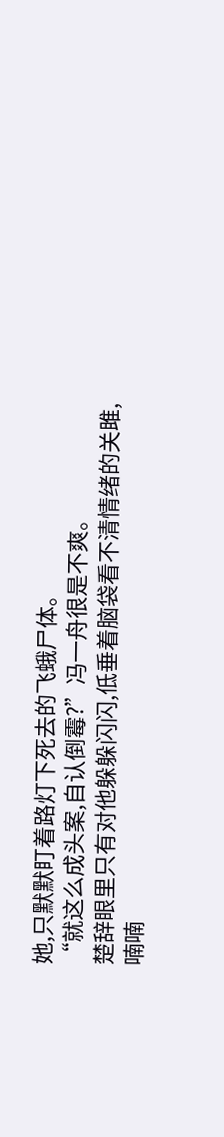她,只默默盯着路灯下死去的飞蛾尸体。
“就这么成头案,自认倒霉?”冯一舟很是不爽。
楚辞眼里只有对他躲躲闪闪,低垂着脑袋看不清情绪的关雎,喃喃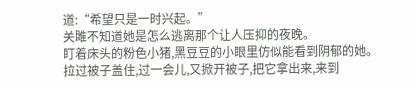道:“希望只是一时兴起。”
关雎不知道她是怎么逃离那个让人压抑的夜晚。
盯着床头的粉色小猪,黑豆豆的小眼里仿似能看到阴郁的她。
拉过被子盖住,过一会儿,又掀开被子,把它拿出来,来到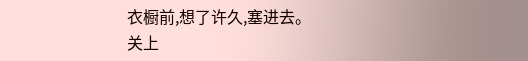衣橱前,想了许久,塞进去。
关上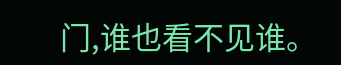门,谁也看不见谁。